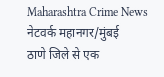Maharashtra Crime News
नेटवर्क महानगर/मुंबई
ठाणे जिले से एक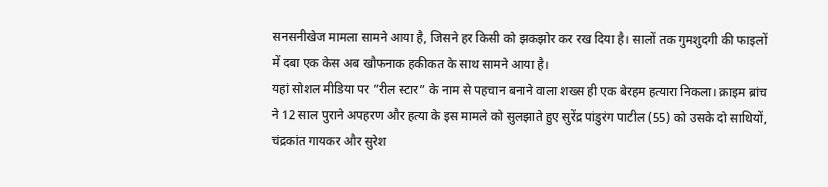सनसनीखेज मामला सामने आया है, जिसने हर किसी को झकझोर कर रख दिया है। सालों तक गुमशुदगी की फाइलों में दबा एक केस अब खौफनाक हकीकत के साथ सामने आया है।
यहां सोशल मीडिया पर ”रील स्टार” के नाम से पहचान बनाने वाला शख्स ही एक बेरहम हत्यारा निकला। क्राइम ब्रांच ने 12 साल पुराने अपहरण और हत्या के इस मामले को सुलझाते हुए सुरेंद्र पांडुरंग पाटील (55) को उसके दो साथियों, चंद्रकांत गायकर और सुरेश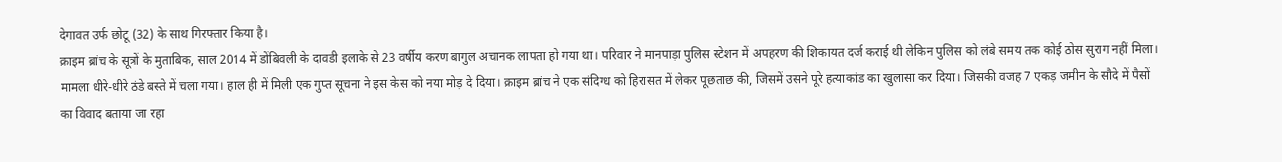देगावत उर्फ छोटू (32) के साथ गिरफ्तार किया है।
क्राइम ब्रांच के सूत्रों के मुताबिक, साल 2014 में डोंबिवली के दावडी इलाके से 23 वर्षीय करण बागुल अचानक लापता हो गया था। परिवार ने मानपाड़ा पुलिस स्टेशन में अपहरण की शिकायत दर्ज कराई थी लेकिन पुलिस को लंबे समय तक कोई ठोस सुराग नहीं मिला। मामला धीरे-धीरे ठंडे बस्ते में चला गया। हाल ही में मिली एक गुप्त सूचना ने इस केस को नया मोड़ दे दिया। क्राइम ब्रांच ने एक संदिग्ध को हिरासत में लेकर पूछताछ की, जिसमें उसने पूरे हत्याकांड का खुलासा कर दिया। जिसकी वजह 7 एकड़ जमीन के सौदे में पैसों का विवाद बताया जा रहा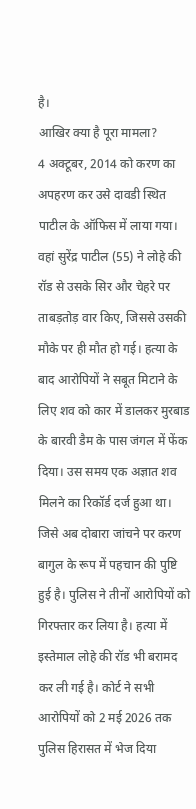है।
आखिर क्या है पूरा मामला?
4 अक्टूबर, 2014 को करण का अपहरण कर उसे दावडी स्थित पाटील के ऑफिस में लाया गया। वहां सुरेंद्र पाटील (55) ने लोहे की रॉड से उसके सिर और चेहरे पर ताबड़तोड़ वार किए, जिससे उसकी मौके पर ही मौत हो गई। हत्या के बाद आरोपियों ने सबूत मिटाने के लिए शव को कार में डालकर मुरबाड के बारवी डैम के पास जंगल में फेंक दिया। उस समय एक अज्ञात शव मिलने का रिकॉर्ड दर्ज हुआ था। जिसे अब दोबारा जांचने पर करण बागुल के रूप में पहचान की पुष्टि हुई है। पुलिस ने तीनों आरोपियों को गिरफ्तार कर लिया है। हत्या में इस्तेमाल लोहे की रॉड भी बरामद कर ली गई है। कोर्ट ने सभी आरोपियों को 2 मई 2026 तक पुलिस हिरासत में भेज दिया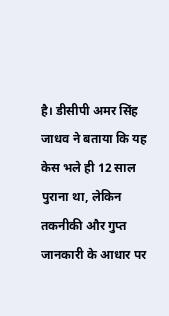है। डीसीपी अमर सिंह जाधव ने बताया कि यह केस भले ही 12 साल पुराना था, लेकिन तकनीकी और गुप्त जानकारी के आधार पर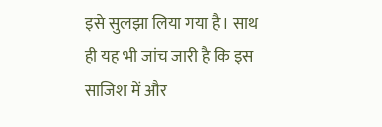इसे सुलझा लिया गया है। साथ ही यह भी जांच जारी है कि इस साजिश में और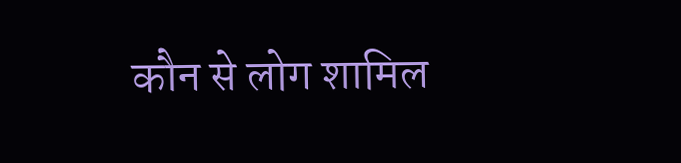कौन से लोग शामिल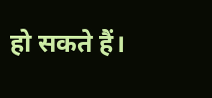हो सकते हैं।